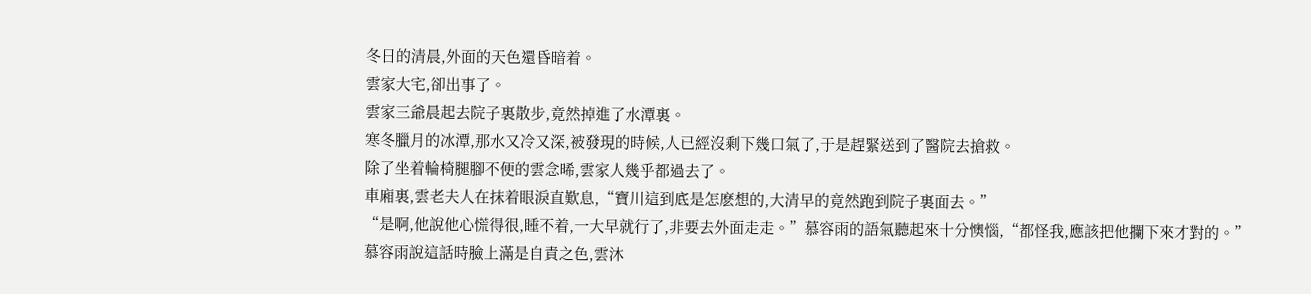冬日的清晨,外面的天色還昏暗着。
雲家大宅,卻出事了。
雲家三爺晨起去院子裏散步,竟然掉進了水潭裏。
寒冬臘月的冰潭,那水又冷又深,被發現的時候,人已經沒剩下幾口氣了,于是趕緊送到了醫院去搶救。
除了坐着輪椅腿腳不便的雲念晞,雲家人幾乎都過去了。
車廂裏,雲老夫人在抹着眼淚直歎息,“寶川這到底是怎麽想的,大清早的竟然跑到院子裏面去。”
“是啊,他說他心慌得很,睡不着,一大早就行了,非要去外面走走。”慕容雨的語氣聽起來十分懊惱,“都怪我,應該把他攔下來才對的。”
慕容雨說這話時臉上滿是自責之色,雲沐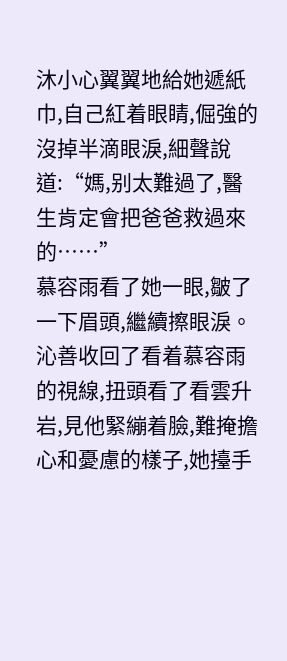沐小心翼翼地給她遞紙巾,自己紅着眼睛,倔強的沒掉半滴眼淚,細聲說道:“媽,别太難過了,醫生肯定會把爸爸救過來的……”
慕容雨看了她一眼,皺了一下眉頭,繼續擦眼淚。
沁善收回了看着慕容雨的視線,扭頭看了看雲升岩,見他緊繃着臉,難掩擔心和憂慮的樣子,她擡手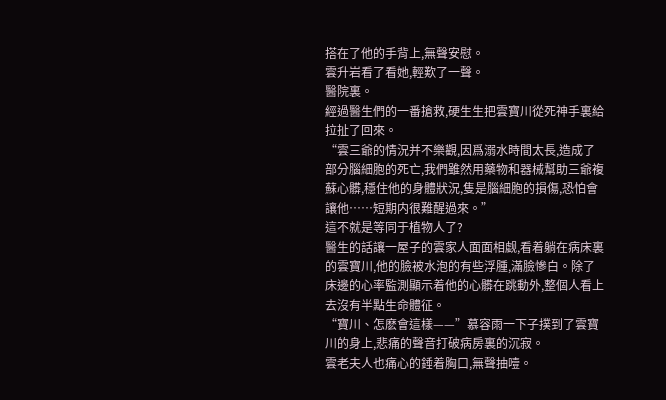搭在了他的手背上,無聲安慰。
雲升岩看了看她,輕歎了一聲。
醫院裏。
經過醫生們的一番搶救,硬生生把雲寶川從死神手裏給拉扯了回來。
“雲三爺的情況并不樂觀,因爲溺水時間太長,造成了部分腦細胞的死亡,我們雖然用藥物和器械幫助三爺複蘇心髒,穩住他的身體狀況,隻是腦細胞的損傷,恐怕會讓他……短期内很難醒過來。”
這不就是等同于植物人了?
醫生的話讓一屋子的雲家人面面相觑,看着躺在病床裏的雲寶川,他的臉被水泡的有些浮腫,滿臉慘白。除了床邊的心率監測顯示着他的心髒在跳動外,整個人看上去沒有半點生命體征。
“寶川、怎麽會這樣——”慕容雨一下子撲到了雲寶川的身上,悲痛的聲音打破病房裏的沉寂。
雲老夫人也痛心的錘着胸口,無聲抽噎。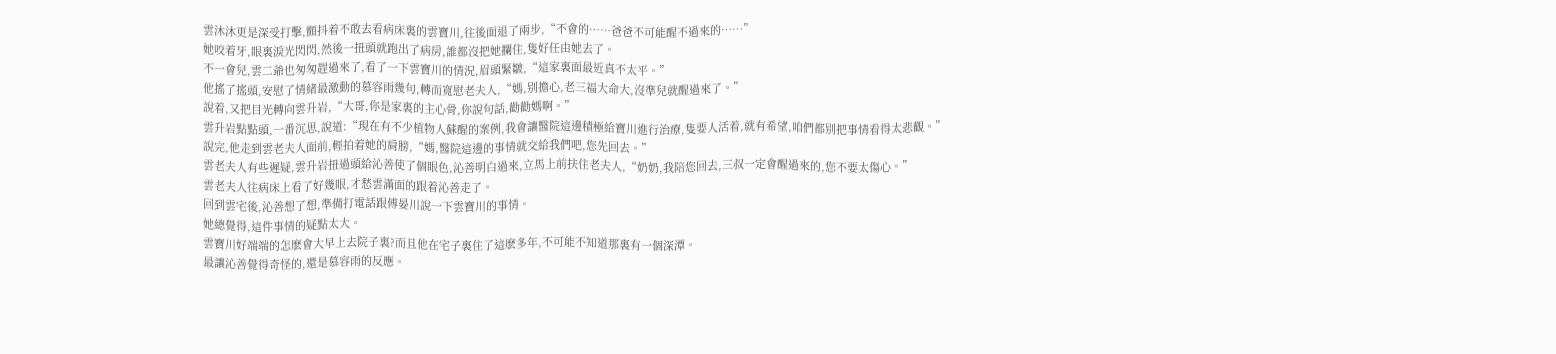雲沐沐更是深受打擊,顫抖着不敢去看病床裏的雲寶川,往後面退了兩步,“不會的……爸爸不可能醒不過來的……”
她咬着牙,眼裏淚光閃閃,然後一扭頭就跑出了病房,誰都沒把她攔住,隻好任由她去了。
不一會兒,雲二爺也匆匆趕過來了,看了一下雲寶川的情況,眉頭緊皺,“這家裏面最近真不太平。”
他搖了搖頭,安慰了情緒最激動的慕容雨幾句,轉而寬慰老夫人,“媽,别擔心,老三福大命大,沒準兒就醒過來了。”
說着,又把目光轉向雲升岩,“大哥,你是家裏的主心骨,你說句話,勸勸媽啊。”
雲升岩點點頭,一番沉思,說道:“現在有不少植物人蘇醒的案例,我會讓醫院這邊積極給寶川進行治療,隻要人活着,就有希望,咱們都别把事情看得太悲觀。”
說完,他走到雲老夫人面前,輕拍着她的肩膀,“媽,醫院這邊的事情就交給我們吧,您先回去。”
雲老夫人有些遲疑,雲升岩扭過頭給沁善使了個眼色,沁善明白過來,立馬上前扶住老夫人,“奶奶,我陪您回去,三叔一定會醒過來的,您不要太傷心。”
雲老夫人往病床上看了好幾眼,才愁雲滿面的跟着沁善走了。
回到雲宅後,沁善想了想,準備打電話跟傅晏川說一下雲寶川的事情。
她總覺得,這件事情的疑點太大。
雲寶川好端端的怎麽會大早上去院子裏?而且他在宅子裏住了這麽多年,不可能不知道那裏有一個深潭。
最讓沁善覺得奇怪的,還是慕容雨的反應。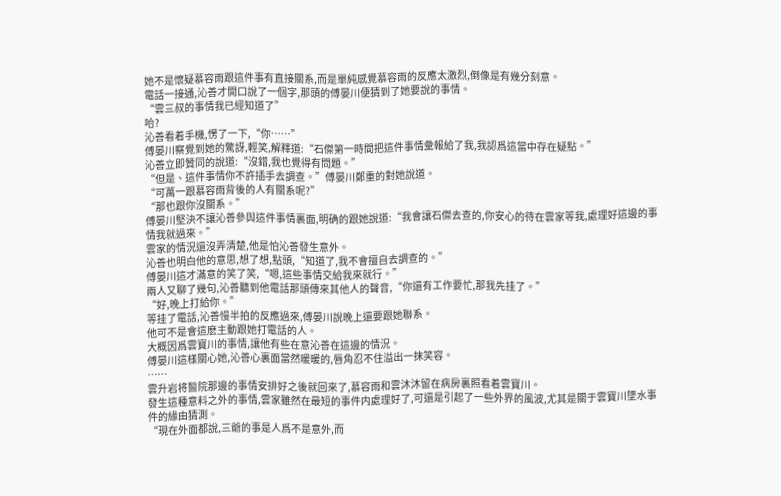她不是懷疑慕容雨跟這件事有直接關系,而是單純感覺慕容雨的反應太激烈,倒像是有幾分刻意。
電話一接通,沁善才開口說了一個字,那頭的傅晏川便猜到了她要說的事情。
“雲三叔的事情我已經知道了”
哈?
沁善看着手機,愣了一下,“你……”
傅晏川察覺到她的驚訝,輕笑,解釋道:“石傑第一時間把這件事情彙報給了我,我認爲這當中存在疑點。”
沁善立即贊同的說道:“沒錯,我也覺得有問題。”
“但是、這件事情你不許插手去調查。”傅晏川鄭重的對她說道。
“可萬一跟慕容雨背後的人有關系呢?”
“那也跟你沒關系。”
傅晏川堅決不讓沁善參與這件事情裏面,明确的跟她說道:“我會讓石傑去查的,你安心的待在雲家等我,處理好這邊的事情我就過來。”
雲家的情況還沒弄清楚,他是怕沁善發生意外。
沁善也明白他的意思,想了想,點頭,“知道了,我不會擅自去調查的。”
傅晏川這才滿意的笑了笑,“嗯,這些事情交給我來就行。”
兩人又聊了幾句,沁善聽到他電話那頭傳來其他人的聲音,“你還有工作要忙,那我先挂了。”
“好,晚上打給你。”
等挂了電話,沁善慢半拍的反應過來,傅晏川說晚上還要跟她聯系。
他可不是會這麽主動跟她打電話的人。
大概因爲雲寶川的事情,讓他有些在意沁善在這邊的情況。
傅晏川這樣關心她,沁善心裏面當然暖暖的,唇角忍不住溢出一抹笑容。
……
雲升岩将醫院那邊的事情安排好之後就回來了,慕容雨和雲沐沐留在病房裏照看着雲寶川。
發生這種意料之外的事情,雲家雖然在最短的事件内處理好了,可還是引起了一些外界的風波,尤其是關于雲寶川墜水事件的緣由猜測。
“現在外面都說,三爺的事是人爲不是意外,而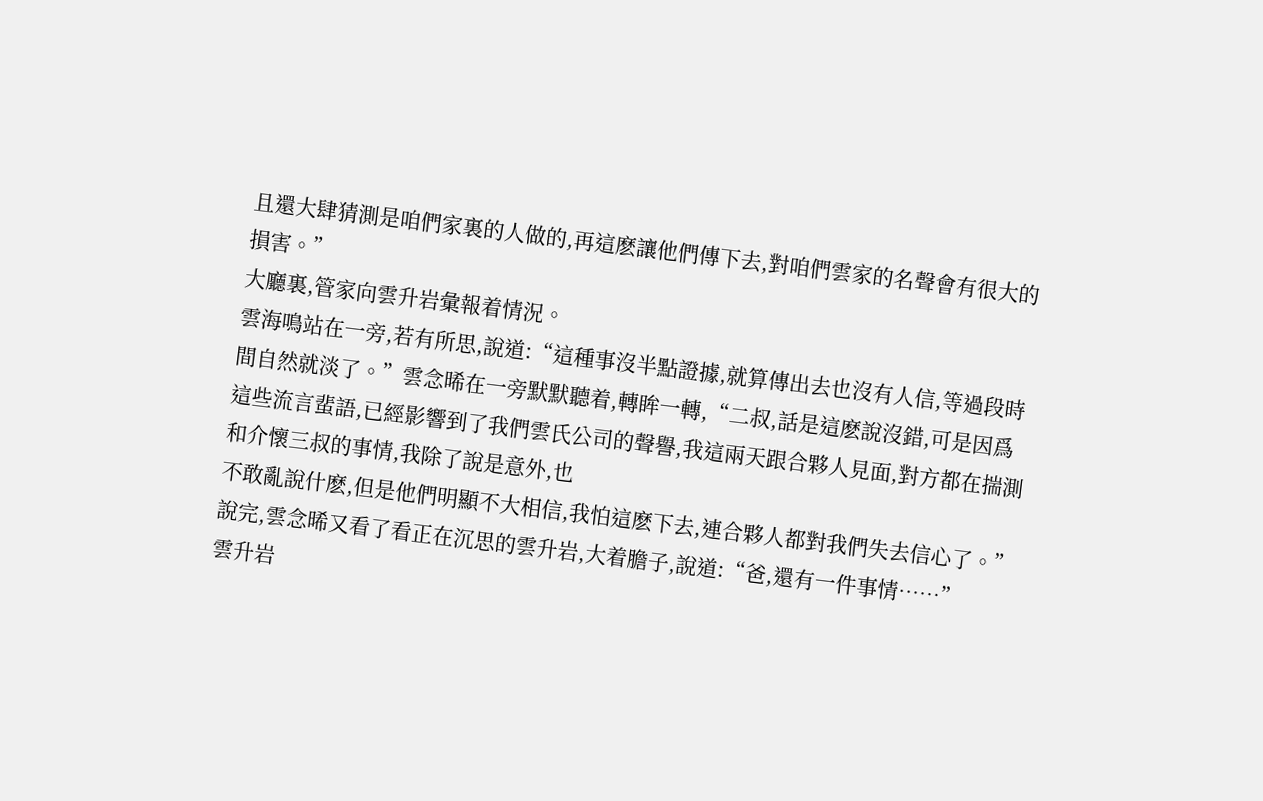且還大肆猜測是咱們家裏的人做的,再這麽讓他們傳下去,對咱們雲家的名聲會有很大的損害。”
大廳裏,管家向雲升岩彙報着情況。
雲海鳴站在一旁,若有所思,說道:“這種事沒半點證據,就算傳出去也沒有人信,等過段時間自然就淡了。”雲念晞在一旁默默聽着,轉眸一轉,“二叔,話是這麽說沒錯,可是因爲這些流言蜚語,已經影響到了我們雲氏公司的聲譽,我這兩天跟合夥人見面,對方都在揣測和介懷三叔的事情,我除了說是意外,也
不敢亂說什麽,但是他們明顯不大相信,我怕這麽下去,連合夥人都對我們失去信心了。”
說完,雲念晞又看了看正在沉思的雲升岩,大着膽子,說道:“爸,還有一件事情……”
雲升岩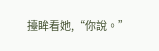擡眸看她,“你說。”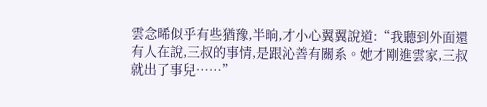雲念晞似乎有些猶豫,半晌,才小心翼翼說道:“我聽到外面還有人在說,三叔的事情,是跟沁善有關系。她才剛進雲家,三叔就出了事兒……”